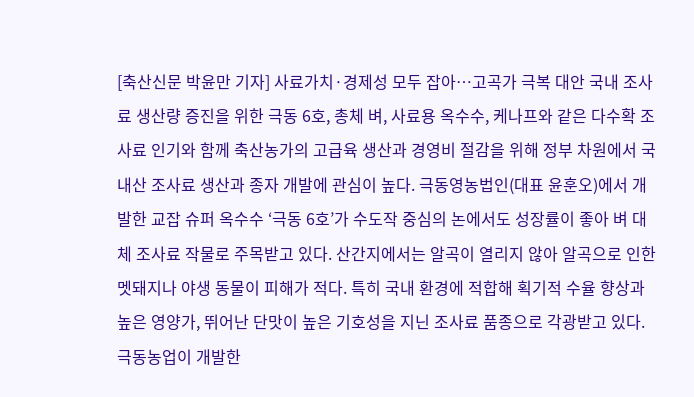[축산신문 박윤만 기자] 사료가치·경제성 모두 잡아…고곡가 극복 대안 국내 조사료 생산량 증진을 위한 극동 6호, 총체 벼, 사료용 옥수수, 케나프와 같은 다수확 조사료 인기와 함께 축산농가의 고급육 생산과 경영비 절감을 위해 정부 차원에서 국내산 조사료 생산과 종자 개발에 관심이 높다. 극동영농법인(대표 윤훈오)에서 개발한 교잡 슈퍼 옥수수 ‘극동 6호’가 수도작 중심의 논에서도 성장률이 좋아 벼 대체 조사료 작물로 주목받고 있다. 산간지에서는 알곡이 열리지 않아 알곡으로 인한 멧돼지나 야생 동물이 피해가 적다. 특히 국내 환경에 적합해 획기적 수율 향상과 높은 영양가, 뛰어난 단맛이 높은 기호성을 지닌 조사료 품종으로 각광받고 있다. 극동농업이 개발한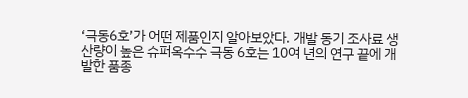‘극동6호’가 어떤 제품인지 알아보았다. 개발 동기 조사료 생산량이 높은 슈퍼옥수수 극동 6호는 10여 년의 연구 끝에 개발한 품종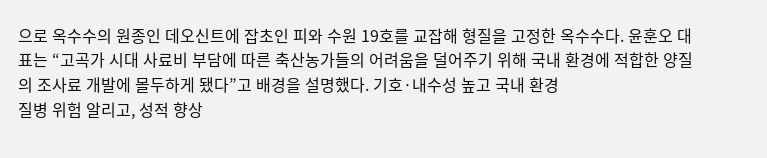으로 옥수수의 원종인 데오신트에 잡초인 피와 수원 19호를 교잡해 형질을 고정한 옥수수다. 윤훈오 대표는 “고곡가 시대 사료비 부담에 따른 축산농가들의 어려움을 덜어주기 위해 국내 환경에 적합한 양질의 조사료 개발에 몰두하게 됐다”고 배경을 설명했다. 기호·내수성 높고 국내 환경
질병 위험 알리고, 성적 향상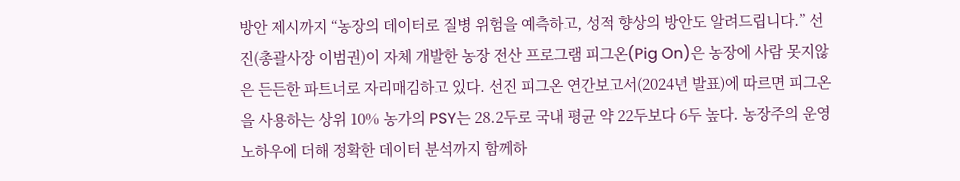방안 제시까지 “농장의 데이터로 질병 위험을 예측하고, 성적 향상의 방안도 알려드립니다.” 선진(총괄사장 이범권)이 자체 개발한 농장 전산 프로그램 피그온(Pig On)은 농장에 사람 못지않은 든든한 파트너로 자리매김하고 있다. 선진 피그온 연간보고서(2024년 발표)에 따르면 피그온을 사용하는 상위 10% 농가의 PSY는 28.2두로 국내 평균 약 22두보다 6두 높다. 농장주의 운영 노하우에 더해 정확한 데이터 분석까지 함께하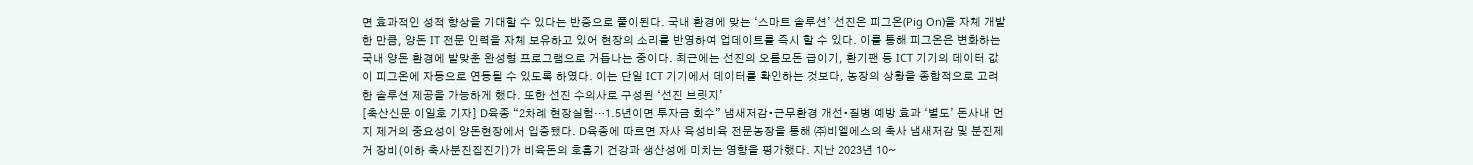면 효과적인 성적 향상을 기대할 수 있다는 반증으로 풀이된다. 국내 환경에 맞는 ‘스마트 솔루션’ 선진은 피그온(Pig On)을 자체 개발한 만큼, 양돈 IT 전문 인력을 자체 보유하고 있어 현장의 소리를 반영하여 업데이트를 즉시 할 수 있다. 이를 통해 피그온은 변화하는 국내 양돈 환경에 발맞춘 완성형 프로그램으로 거듭나는 중이다. 최근에는 선진의 오름모돈 급이기, 환기팬 등 ICT 기기의 데이터 값이 피그온에 자동으로 연동될 수 있도록 하였다. 이는 단일 ICT 기기에서 데이터를 확인하는 것보다, 농장의 상황을 종합적으로 고려한 솔루션 제공을 가능하게 했다. 또한 선진 수의사로 구성된 ‘선진 브릿지’
[축산신문 이일호 기자] D육종 “2차례 현장실험…1.5년이면 투자금 회수” 냄새저감•근무환경 개선•질병 예방 효과 ‘별도’ 돈사내 먼지 제거의 중요성이 양돈현장에서 입증됐다. D육종에 따르면 자사 육성비육 전문농장을 통해 ㈜비엘에스의 축사 냄새저감 및 분진제거 장비(이하 축사분진집진기)가 비육돈의 호흡기 건강과 생산성에 미치는 영향을 평가했다. 지난 2023년 10~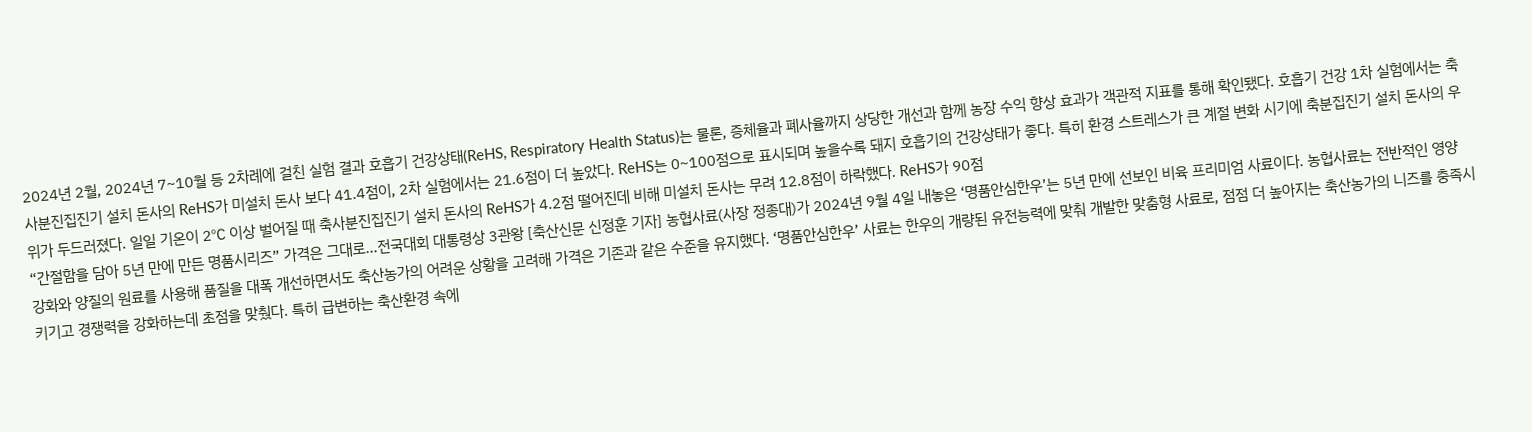2024년 2월, 2024년 7~10월 등 2차례에 걸친 실험 결과 호흡기 건강상태(ReHS, Respiratory Health Status)는 물론, 증체율과 폐사율까지 상당한 개선과 함께 농장 수익 향상 효과가 객관적 지표를 통해 확인됐다. 호흡기 건강 1차 실험에서는 축사분진집진기 설치 돈사의 ReHS가 미설치 돈사 보다 41.4점이, 2차 실험에서는 21.6점이 더 높았다. ReHS는 0~100점으로 표시되며 높을수록 돼지 호흡기의 건강상태가 좋다. 특히 환경 스트레스가 큰 계절 변화 시기에 축분집진기 설치 돈사의 우위가 두드러졌다. 일일 기온이 2℃ 이상 벌어질 때 축사분진집진기 설치 돈사의 ReHS가 4.2점 떨어진데 비해 미설치 돈사는 무려 12.8점이 하락했다. ReHS가 90점
“간절함을 담아 5년 만에 만든 명품시리즈” 가격은 그대로…전국대회 대통령상 3관왕 [축산신문 신정훈 기자] 농협사료(사장 정종대)가 2024년 9월 4일 내놓은 ‘명품안심한우’는 5년 만에 선보인 비육 프리미엄 사료이다. 농협사료는 전반적인 영양 강화와 양질의 원료를 사용해 품질을 대폭 개선하면서도 축산농가의 어려운 상황을 고려해 가격은 기존과 같은 수준을 유지했다. ‘명품안심한우’ 사료는 한우의 개량된 유전능력에 맞춰 개발한 맞춤형 사료로, 점점 더 높아지는 축산농가의 니즈를 충족시키기고 경쟁력을 강화하는데 초점을 맞췄다. 특히 급변하는 축산환경 속에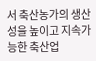서 축산농가의 생산성을 높이고 지속가능한 축산업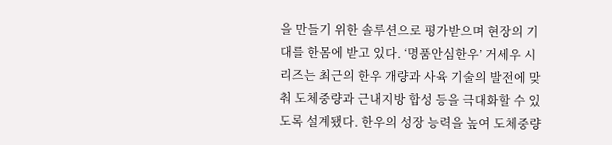을 만들기 위한 솔루션으로 평가받으며 현장의 기대를 한몸에 받고 있다. ‘명품안심한우’ 거세우 시리즈는 최근의 한우 개량과 사육 기술의 발전에 맞춰 도체중량과 근내지방 합성 등을 극대화할 수 있도록 설계됐다. 한우의 성장 능력을 높여 도체중량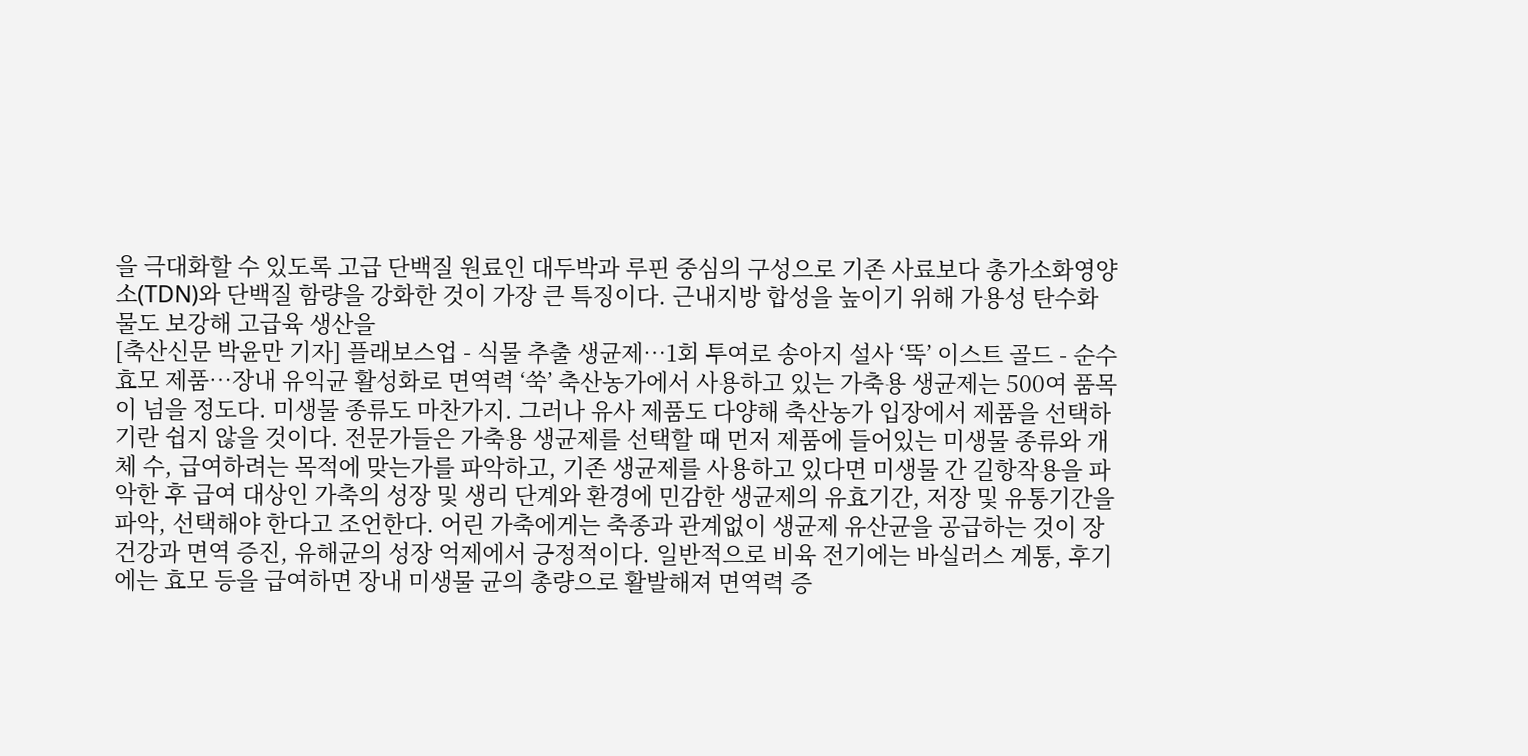을 극대화할 수 있도록 고급 단백질 원료인 대두박과 루핀 중심의 구성으로 기존 사료보다 총가소화영양소(TDN)와 단백질 함량을 강화한 것이 가장 큰 특징이다. 근내지방 합성을 높이기 위해 가용성 탄수화물도 보강해 고급육 생산을
[축산신문 박윤만 기자] 플래보스업 - 식물 추출 생균제…1회 투여로 송아지 설사 ‘뚝’ 이스트 골드 - 순수효모 제품…장내 유익균 활성화로 면역력 ‘쑥’ 축산농가에서 사용하고 있는 가축용 생균제는 500여 품목이 넘을 정도다. 미생물 종류도 마찬가지. 그러나 유사 제품도 다양해 축산농가 입장에서 제품을 선택하기란 쉽지 않을 것이다. 전문가들은 가축용 생균제를 선택할 때 먼저 제품에 들어있는 미생물 종류와 개체 수, 급여하려는 목적에 맞는가를 파악하고, 기존 생균제를 사용하고 있다면 미생물 간 길항작용을 파악한 후 급여 대상인 가축의 성장 및 생리 단계와 환경에 민감한 생균제의 유효기간, 저장 및 유통기간을 파악, 선택해야 한다고 조언한다. 어린 가축에게는 축종과 관계없이 생균제 유산균을 공급하는 것이 장 건강과 면역 증진, 유해균의 성장 억제에서 긍정적이다. 일반적으로 비육 전기에는 바실러스 계통, 후기에는 효모 등을 급여하면 장내 미생물 균의 총량으로 활발해져 면역력 증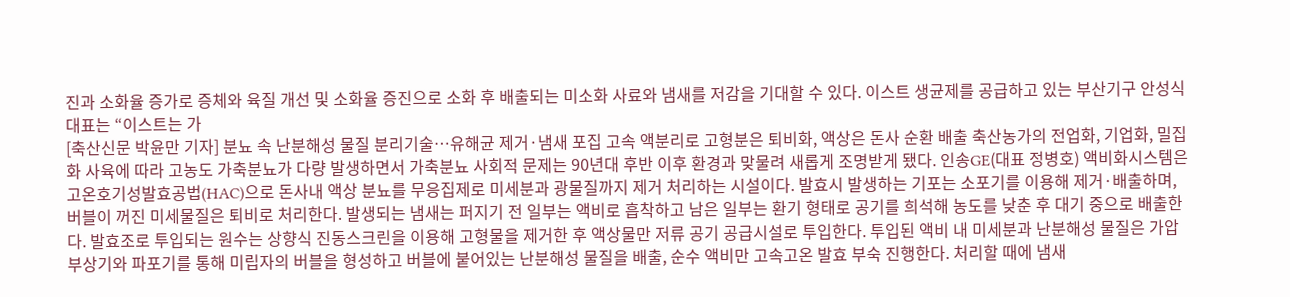진과 소화율 증가로 증체와 육질 개선 및 소화율 증진으로 소화 후 배출되는 미소화 사료와 냄새를 저감을 기대할 수 있다. 이스트 생균제를 공급하고 있는 부산기구 안성식 대표는 “이스트는 가
[축산신문 박윤만 기자] 분뇨 속 난분해성 물질 분리기술…유해균 제거·냄새 포집 고속 액분리로 고형분은 퇴비화, 액상은 돈사 순환 배출 축산농가의 전업화, 기업화, 밀집화 사육에 따라 고농도 가축분뇨가 다량 발생하면서 가축분뇨 사회적 문제는 90년대 후반 이후 환경과 맞물려 새롭게 조명받게 됐다. 인송GE(대표 정병호) 액비화시스템은 고온호기성발효공법(HAC)으로 돈사내 액상 분뇨를 무응집제로 미세분과 광물질까지 제거 처리하는 시설이다. 발효시 발생하는 기포는 소포기를 이용해 제거·배출하며, 버블이 꺼진 미세물질은 퇴비로 처리한다. 발생되는 냄새는 퍼지기 전 일부는 액비로 흡착하고 남은 일부는 환기 형태로 공기를 희석해 농도를 낮춘 후 대기 중으로 배출한다. 발효조로 투입되는 원수는 상향식 진동스크린을 이용해 고형물을 제거한 후 액상물만 저류 공기 공급시설로 투입한다. 투입된 액비 내 미세분과 난분해성 물질은 가압부상기와 파포기를 통해 미립자의 버블을 형성하고 버블에 붙어있는 난분해성 물질을 배출, 순수 액비만 고속고온 발효 부숙 진행한다. 처리할 때에 냄새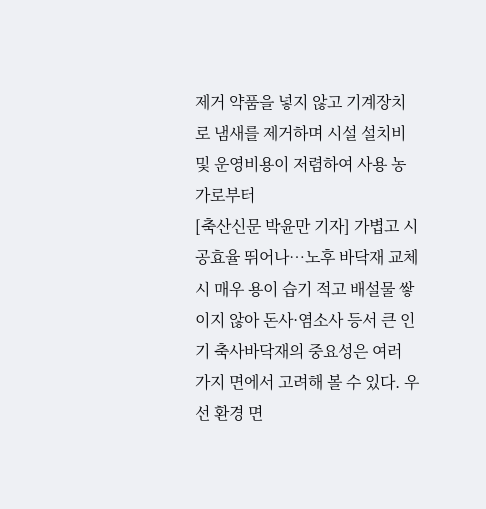제거 약품을 넣지 않고 기계장치로 냄새를 제거하며 시설 설치비 및 운영비용이 저렴하여 사용 농가로부터
[축산신문 박윤만 기자] 가볍고 시공효율 뛰어나…노후 바닥재 교체 시 매우 용이 습기 적고 배설물 쌓이지 않아 돈사·염소사 등서 큰 인기 축사바닥재의 중요성은 여러 가지 면에서 고려해 볼 수 있다. 우선 환경 면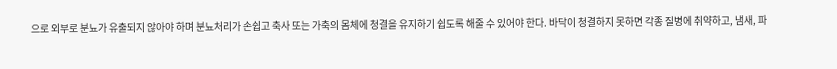으로 외부로 분뇨가 유출되지 않아야 하며 분뇨처리가 손쉽고 축사 또는 가축의 몸체에 청결을 유지하기 쉽도록 해줄 수 있어야 한다. 바닥이 청결하지 못하면 각종 질병에 취약하고, 냄새, 파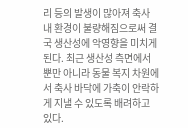리 등의 발생이 많아져 축사 내 환경이 불량해짐으로써 결국 생산성에 악영향을 미치게 된다. 최근 생산성 측면에서 뿐만 아니라 동물 복지 차원에서 축사 바닥에 가축이 안락하게 지낼 수 있도록 배려하고 있다.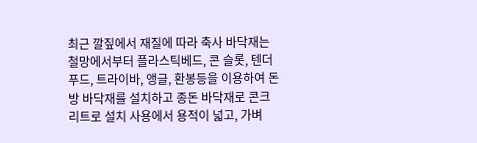최근 깔짚에서 재질에 따라 축사 바닥재는 철망에서부터 플라스틱베드, 콘 슬롯, 텐더푸드, 트라이바, 앵글, 환봉등을 이용하여 돈방 바닥재를 설치하고 종돈 바닥재로 콘크리트로 설치 사용에서 용적이 넓고, 가벼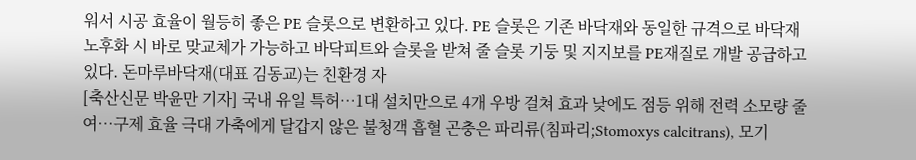워서 시공 효율이 월등히 좋은 PE 슬롯으로 변환하고 있다. PE 슬롯은 기존 바닥재와 동일한 규격으로 바닥재 노후화 시 바로 맞교체가 가능하고 바닥피트와 슬롯을 받쳐 줄 슬롯 기둥 및 지지보를 PE재질로 개발 공급하고 있다. 돈마루바닥재(대표 김동교)는 친환경 자
[축산신문 박윤만 기자] 국내 유일 특허…1대 설치만으로 4개 우방 걸쳐 효과 낮에도 점등 위해 전력 소모량 줄여…구제 효율 극대 가축에게 달갑지 않은 불청객 흡혈 곤충은 파리류(침파리;Stomoxys calcitrans), 모기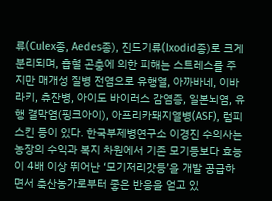류(Culex종, Aedes종), 진드기류(Ixodid종)로 크게 분리되며, 흡혈 곤충에 의한 피해는 스트레스를 주지만 매개성 질병 전염으로 유행열, 아까바네, 이바라키, 츄잔병, 아이도 바이러스 감염증, 일본뇌염, 유행 결막염(핑크아이), 아프리카돼지열병(ASF), 럼피스킨 등이 있다. 한국부제병연구소 이경진 수의사는 농장의 수익과 복지 차원에서 기존 모기등보다 효능이 4배 이상 뛰어난 ‘모기저리갓등’을 개발 공급하면서 축산농가로부터 좋은 반응을 얻고 있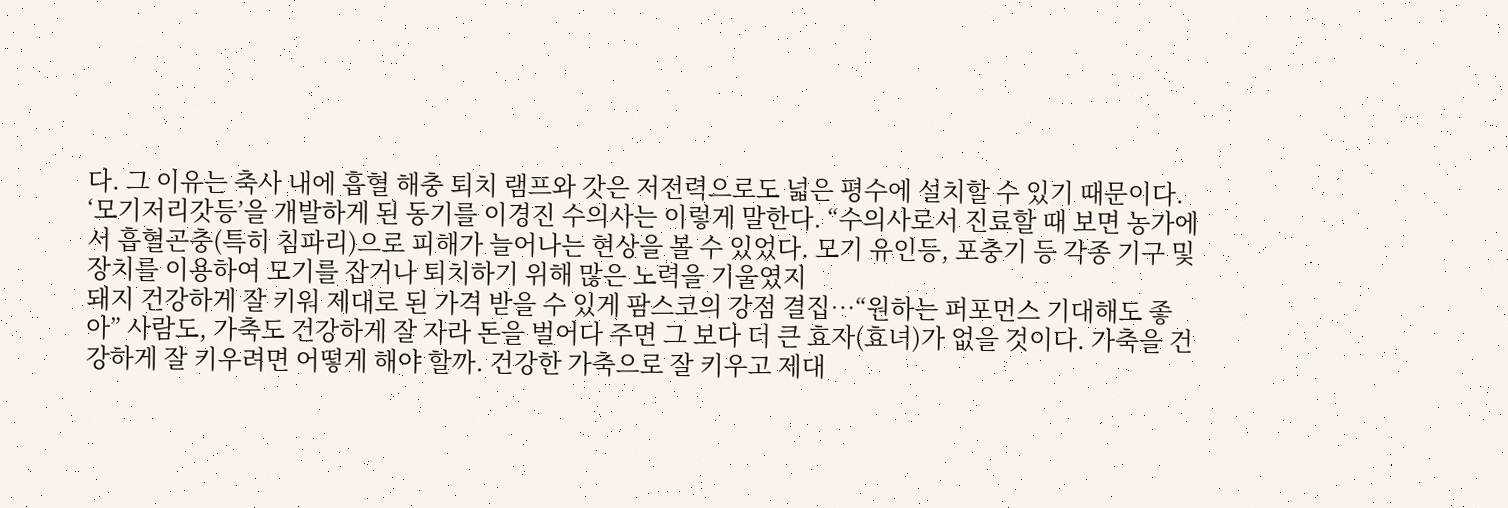다. 그 이유는 축사 내에 흡혈 해충 퇴치 램프와 갓은 저전력으로도 넓은 평수에 설치할 수 있기 때문이다. ‘모기저리갓등’을 개발하게 된 동기를 이경진 수의사는 이렇게 말한다. “수의사로서 진료할 때 보면 농가에서 흡혈곤충(특히 침파리)으로 피해가 늘어나는 현상을 볼 수 있었다. 모기 유인등, 포충기 등 각종 기구 및 장치를 이용하여 모기를 잡거나 퇴치하기 위해 많은 노력을 기울였지
돼지 건강하게 잘 키워 제대로 된 가격 받을 수 있게 팜스코의 강점 결집…“원하는 퍼포먼스 기대해도 좋아” 사람도, 가축도 건강하게 잘 자라 돈을 벌어다 주면 그 보다 더 큰 효자(효녀)가 없을 것이다. 가축을 건강하게 잘 키우려면 어떻게 해야 할까. 건강한 가축으로 잘 키우고 제대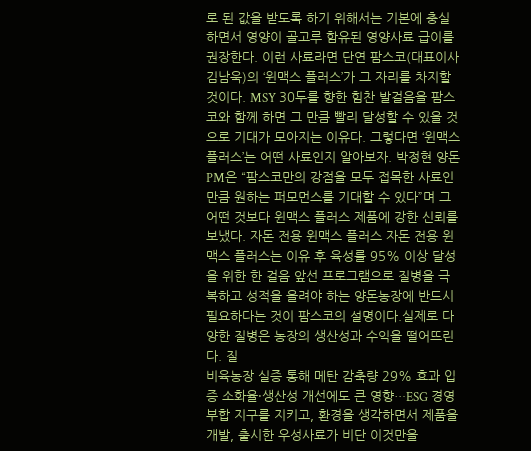로 된 값을 받도록 하기 위해서는 기본에 충실하면서 영양이 골고루 함유된 영양사료 급이를 권장한다. 이런 사료라면 단연 팜스코(대표이사 김남욱)의 ‘윈맥스 플러스’가 그 자리를 차지할 것이다. MSY 30두를 향한 힘찬 발걸음을 팜스코와 함께 하면 그 만큼 빨리 달성할 수 있을 것으로 기대가 모아지는 이유다. 그렇다면 ‘윈맥스 플러스’는 어떤 사료인지 알아보자. 박정현 양돈PM은 “팜스코만의 강점을 모두 접목한 사료인 만큼 원하는 퍼모먼스를 기대할 수 있다”며 그 어떤 것보다 윈맥스 플러스 제품에 강한 신뢰를 보냈다. 자돈 전용 윈맥스 플러스 자돈 전용 윈맥스 플러스는 이유 후 육성률 95% 이상 달성을 위한 한 걸음 앞선 프로그램으로 질병을 극복하고 성적을 올려야 하는 양돈농장에 반드시 필요하다는 것이 팜스코의 설명이다.실제로 다양한 질병은 농장의 생산성과 수익을 떨어뜨린다. 질
비육농장 실증 통해 메탄 감축량 29% 효과 입증 소화율·생산성 개선에도 큰 영향…ESG 경영 부합 지구를 지키고, 환경을 생각하면서 제품을 개발, 출시한 우성사료가 비단 이것만을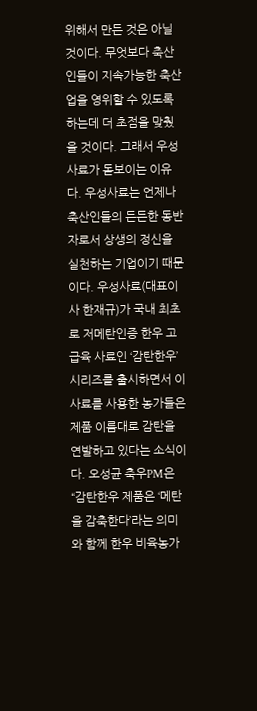위해서 만든 것은 아닐 것이다. 무엇보다 축산인들이 지속가능한 축산업을 영위할 수 있도록 하는데 더 초점을 맞췄을 것이다. 그래서 우성사료가 돋보이는 이유다. 우성사료는 언제나 축산인들의 든든한 동반자로서 상생의 정신을 실천하는 기업이기 때문이다. 우성사료(대표이사 한재규)가 국내 최초로 저메탄인증 한우 고급육 사료인 ‘감탄한우’ 시리즈를 출시하면서 이 사료를 사용한 농가들은 제품 이름대로 감탄을 연발하고 있다는 소식이다. 오성균 축우PM은 “감탄한우 제품은 ‘메탄을 감축한다’라는 의미와 함께 한우 비육농가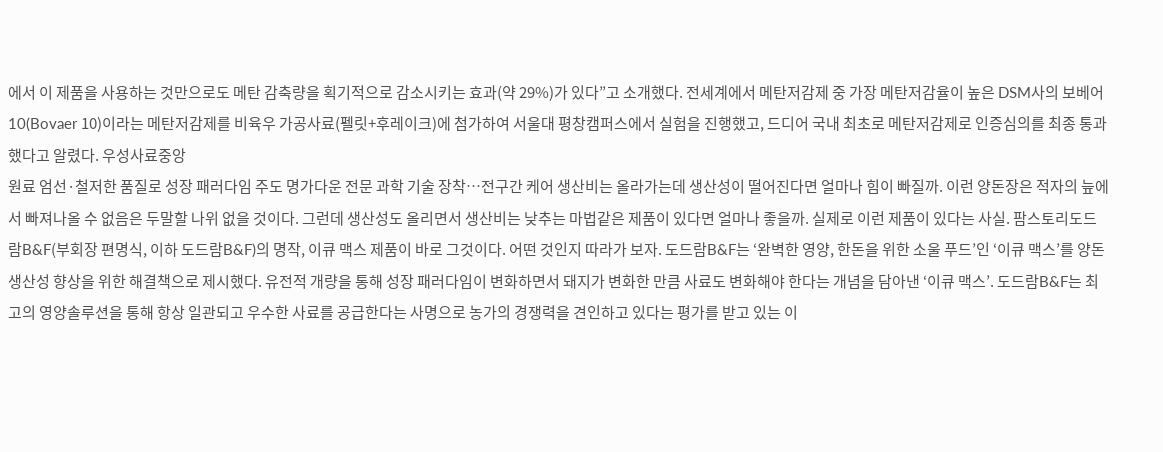에서 이 제품을 사용하는 것만으로도 메탄 감축량을 획기적으로 감소시키는 효과(약 29%)가 있다”고 소개했다. 전세계에서 메탄저감제 중 가장 메탄저감율이 높은 DSM사의 보베어 10(Bovaer 10)이라는 메탄저감제를 비육우 가공사료(펠릿+후레이크)에 첨가하여 서울대 평창캠퍼스에서 실험을 진행했고, 드디어 국내 최초로 메탄저감제로 인증심의를 최종 통과했다고 알렸다. 우성사료중앙
원료 엄선·철저한 품질로 성장 패러다임 주도 명가다운 전문 과학 기술 장착…전구간 케어 생산비는 올라가는데 생산성이 떨어진다면 얼마나 힘이 빠질까. 이런 양돈장은 적자의 늪에서 빠져나올 수 없음은 두말할 나위 없을 것이다. 그런데 생산성도 올리면서 생산비는 낮추는 마법같은 제품이 있다면 얼마나 좋을까. 실제로 이런 제품이 있다는 사실. 팜스토리도드람B&F(부회장 편명식, 이하 도드람B&F)의 명작, 이큐 맥스 제품이 바로 그것이다. 어떤 것인지 따라가 보자. 도드람B&F는 ‘완벽한 영양, 한돈을 위한 소울 푸드’인 ‘이큐 맥스’를 양돈 생산성 향상을 위한 해결책으로 제시했다. 유전적 개량을 통해 성장 패러다임이 변화하면서 돼지가 변화한 만큼 사료도 변화해야 한다는 개념을 담아낸 ‘이큐 맥스’. 도드람B&F는 최고의 영양솔루션을 통해 항상 일관되고 우수한 사료를 공급한다는 사명으로 농가의 경쟁력을 견인하고 있다는 평가를 받고 있는 이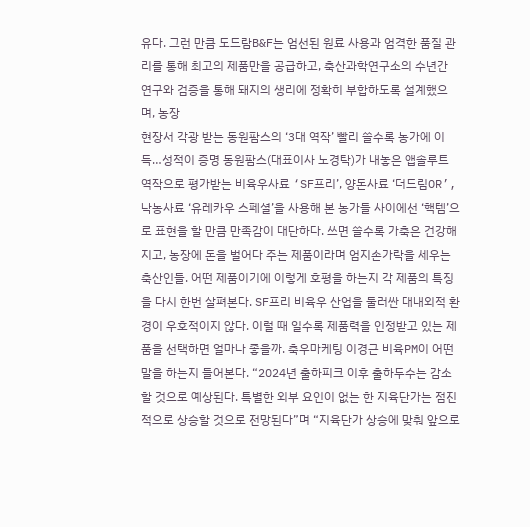유다. 그런 만큼 도드람B&F는 엄선된 원료 사용과 엄격한 품질 관리를 통해 최고의 제품만을 공급하고, 축산과학연구소의 수년간 연구와 검증을 통해 돼지의 생리에 정확히 부합하도록 설계했으며, 농장
현장서 각광 받는 동원팜스의 ‘3대 역작’ 빨리 쓸수록 농가에 이득…성적이 증명 동원팜스(대표이사 노경탁)가 내놓은 앱솔루트 역작으로 평가받는 비육우사료 ‘SF프리’, 양돈사료 ‘더드림OR’, 낙농사료 ‘유레카우 스페셜’을 사용해 본 농가들 사이에선 ‘핵템’으로 표현을 할 만큼 만족감이 대단하다. 쓰면 쓸수록 가축은 건강해지고, 농장에 돈을 벌어다 주는 제품이라며 엄지손가락을 세우는 축산인들. 어떤 제품이기에 이렇게 호평을 하는지 각 제품의 특징을 다시 한번 살펴본다. SF프리 비육우 산업을 둘러싼 대내외적 환경이 우호적이지 않다. 이럴 때 일수록 제품력을 인정받고 있는 제품을 선택하면 얼마나 좋을까. 축우마케팅 이경근 비육PM이 어떤 말을 하는지 들어본다. “2024년 출하피크 이후 출하두수는 감소할 것으로 예상된다. 특별한 외부 요인이 없는 한 지육단가는 점진적으로 상승할 것으로 전망된다”며 “지육단가 상승에 맞춰 앞으로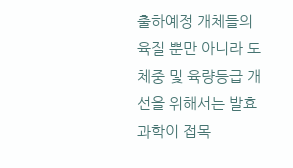출하예정 개체들의 육질 뿐만 아니라 도체중 및 육량등급 개선을 위해서는 발효과학이 접목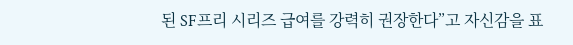된 SF프리 시리즈 급여를 강력히 권장한다”고 자신감을 표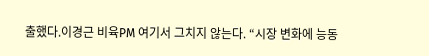출했다.이경근 비육PM 여기서 그치지 않는다. “시장 변화에 능동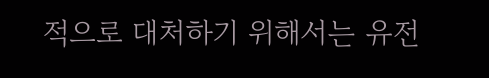적으로 대처하기 위해서는 유전